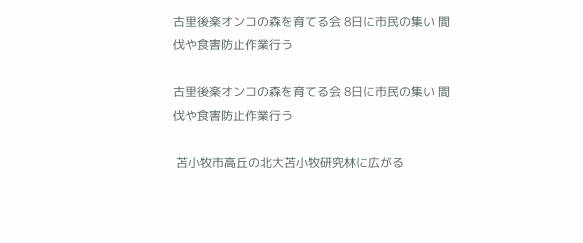古里後楽オンコの森を育てる会 8日に市民の集い 間伐や食害防止作業行う

古里後楽オンコの森を育てる会 8日に市民の集い 間伐や食害防止作業行う

 苫小牧市高丘の北大苫小牧研究林に広がる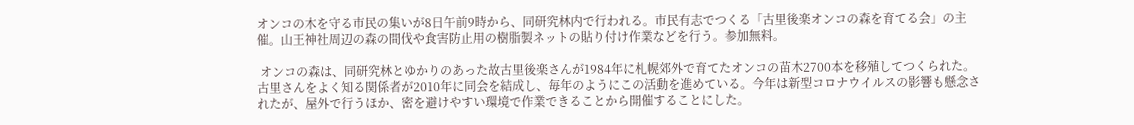オンコの木を守る市民の集いが8日午前9時から、同研究林内で行われる。市民有志でつくる「古里後楽オンコの森を育てる会」の主催。山王神社周辺の森の間伐や食害防止用の樹脂製ネットの貼り付け作業などを行う。参加無料。

 オンコの森は、同研究林とゆかりのあった故古里後楽さんが1984年に札幌郊外で育てたオンコの苗木2700本を移殖してつくられた。古里さんをよく知る関係者が2010年に同会を結成し、毎年のようにこの活動を進めている。今年は新型コロナウイルスの影響も懸念されたが、屋外で行うほか、密を避けやすい環境で作業できることから開催することにした。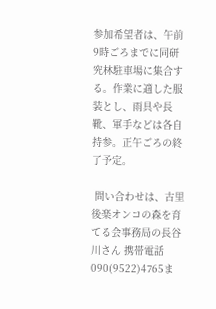参加希望者は、午前9時ごろまでに同研究林駐車場に集合する。作業に適した服装とし、雨具や長靴、軍手などは各自持参。正午ごろの終了予定。

 問い合わせは、古里後楽オンコの森を育てる会事務局の長谷川さん 携帯電話090(9522)4765ま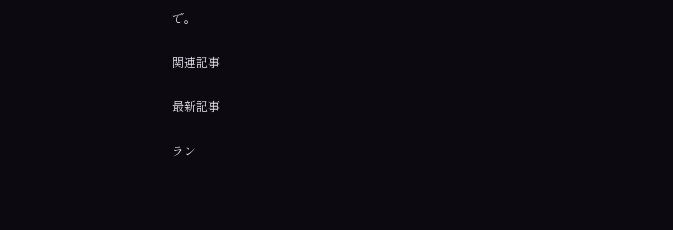で。

関連記事

最新記事

ラン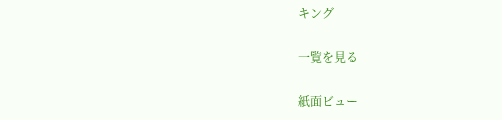キング

一覧を見る

紙面ビュー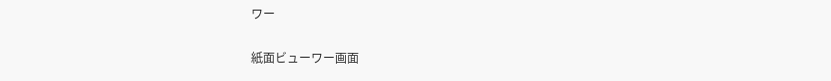ワー

紙面ビューワー画面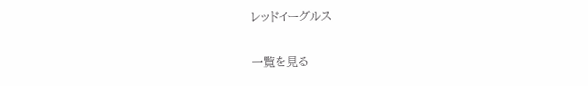レッドイーグルス

一覧を見る